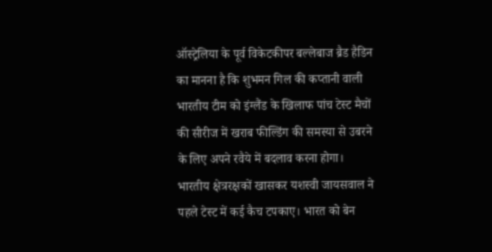ऑस्ट्रेलिया के पूर्व विकेटकीपर बल्लेबाज ब्रैड हैडिन का मानना है कि शुभमन गिल की कप्तानी वाली भारतीय टीम को इंग्लैंड के खिलाफ पांच टेस्ट मैचों की सीरीज में खराब फील्डिंग की समस्या से उबरने के लिए अपने रवैये में बदलाव करना होगा। भारतीय क्षेत्ररक्षकों खासकर यशस्वी जायसवाल ने पहले टेस्ट में कई कैच टपकाए। भारत को बेन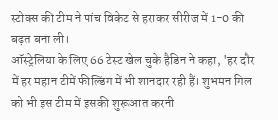स्टोक्स की टीम ने पांच विकेट से हराकर सीरीज में 1-0 की बढ़त बना ली।
ऑस्ट्रेलिया के लिए 66 टेस्ट खेल चुके हैडिन ने कहा, 'हर दौर में हर महान टीमें फील्डिंग में भी शानदार रही हैं। शुभमन गिल को भी इस टीम में इसकी शुरूआत करनी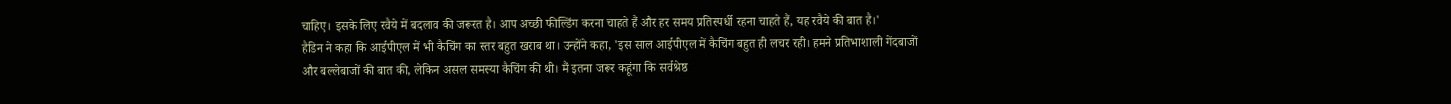चाहिए। इसके लिए रवैये में बदलाव की जरूरत है। आप अच्छी फील्डिंग करना चाहते हैं और हर समय प्रतिस्पर्धी रहना चाहते हैं, यह रवैये की बात है।'
हैडिन ने कहा कि आईपीएल में भी कैचिंग का स्तर बहुत खराब था। उन्होंने कहा, 'इस साल आईपीएल में कैचिंग बहुत ही लचर रही। हमने प्रतिभाशाली गेंदबाजों और बल्लेबाजों की बात की, लेकिन असल समस्या कैचिंग की थी। मैं इतना जरूर कहूंगा कि सर्वश्रेष्ठ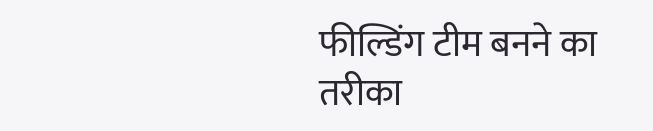फील्डिंग टीम बनने का तरीका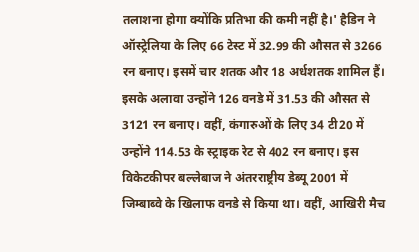तलाशना होगा क्योंकि प्रतिभा की कमी नहीं है।' हैडिन ने ऑस्ट्रेलिया के लिए 66 टेस्ट में 32.99 की औसत से 3266 रन बनाए। इसमें चार शतक और 18 अर्धशतक शामिल हैं। इसके अलावा उन्होंने 126 वनडे में 31.53 की औसत से 3121 रन बनाए। वहीं, कंगारुओं के लिए 34 टी20 में उन्होंने 114.53 के स्ट्राइक रेट से 402 रन बनाए। इस विकेटकीपर बल्लेबाज ने अंतरराष्ट्रीय डेब्यू 2001 में जिम्बाब्वे के खिलाफ वनडे से किया था। वहीं, आखिरी मैच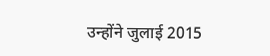उन्होंने जुलाई 2015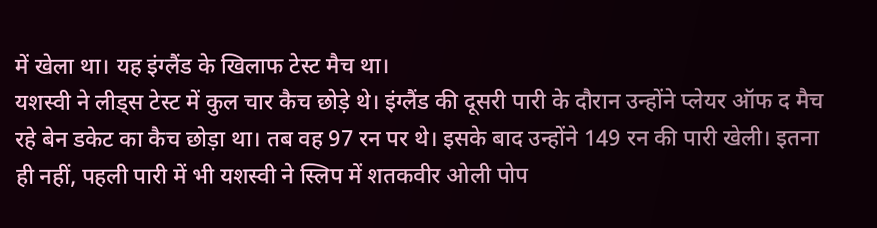में खेला था। यह इंग्लैंड के खिलाफ टेस्ट मैच था।
यशस्वी ने लीड्स टेस्ट में कुल चार कैच छोड़े थे। इंग्लैंड की दूसरी पारी के दौरान उन्होंने प्लेयर ऑफ द मैच रहे बेन डकेट का कैच छोड़ा था। तब वह 97 रन पर थे। इसके बाद उन्होंने 149 रन की पारी खेली। इतना ही नहीं, पहली पारी में भी यशस्वी ने स्लिप में शतकवीर ओली पोप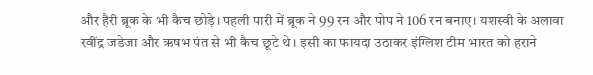और हैरी ब्रूक के भी कैच छोड़े। पहली पारी में ब्रूक ने 99 रन और पोप ने 106 रन बनाए। यशस्वी के अलावा रवींद्र जडेजा और ऋषभ पंत से भी कैच छूटे थे। इसी का फायदा उठाकर इंग्लिश टीम भारत को हराने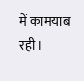में कामयाब रही।